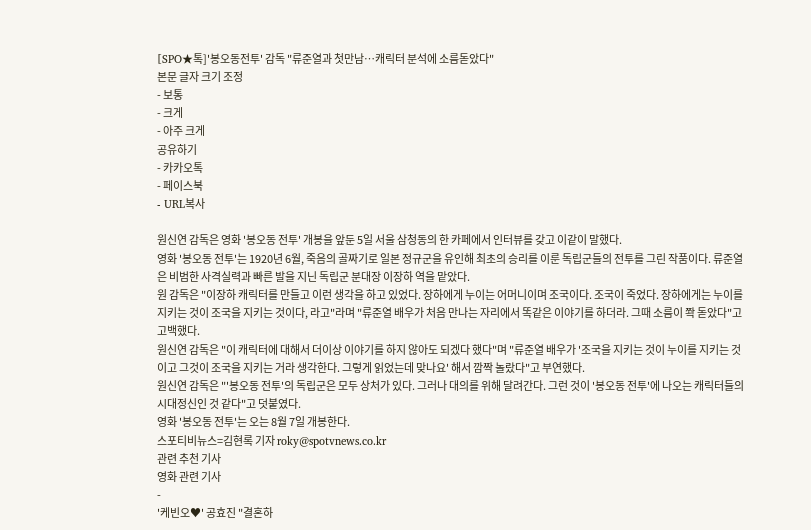[SPO★톡]'봉오동전투' 감독 "류준열과 첫만남…캐릭터 분석에 소름돋았다"
본문 글자 크기 조정
- 보통
- 크게
- 아주 크게
공유하기
- 카카오톡
- 페이스북
- URL복사

원신연 감독은 영화 '봉오동 전투' 개봉을 앞둔 5일 서울 삼청동의 한 카페에서 인터뷰를 갖고 이같이 말했다.
영화 '봉오동 전투'는 1920년 6월, 죽음의 골짜기로 일본 정규군을 유인해 최초의 승리를 이룬 독립군들의 전투를 그린 작품이다. 류준열은 비범한 사격실력과 빠른 발을 지닌 독립군 분대장 이장하 역을 맡았다.
원 감독은 "이장하 캐릭터를 만들고 이런 생각을 하고 있었다. 장하에게 누이는 어머니이며 조국이다. 조국이 죽었다. 장하에게는 누이를 지키는 것이 조국을 지키는 것이다, 라고"라며 "류준열 배우가 처음 만나는 자리에서 똑같은 이야기를 하더라. 그때 소름이 쫙 돋았다"고 고백했다.
원신연 감독은 "이 캐릭터에 대해서 더이상 이야기를 하지 않아도 되겠다 했다"며 "류준열 배우가 '조국을 지키는 것이 누이를 지키는 것이고 그것이 조국을 지키는 거라 생각한다. 그렇게 읽었는데 맞나요' 해서 깜짝 놀랐다"고 부연했다.
원신연 감독은 "'봉오동 전투'의 독립군은 모두 상처가 있다. 그러나 대의를 위해 달려간다. 그런 것이 '봉오동 전투'에 나오는 캐릭터들의 시대정신인 것 같다"고 덧붙였다.
영화 '봉오동 전투'는 오는 8월 7일 개봉한다.
스포티비뉴스=김현록 기자 roky@spotvnews.co.kr
관련 추천 기사
영화 관련 기사
-
'케빈오♥' 공효진 "결혼하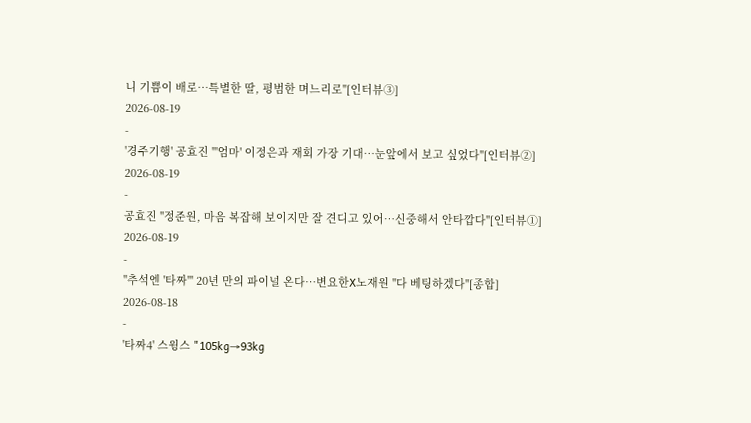니 기쁨이 배로…특별한 딸, 평범한 며느리로"[인터뷰③]
2026-08-19
-
'경주기행' 공효진 "'엄마' 이정은과 재회 가장 기대…눈앞에서 보고 싶었다"[인터뷰②]
2026-08-19
-
공효진 "정준원, 마음 복잡해 보이지만 잘 견디고 있어…신중해서 안타깝다"[인터뷰①]
2026-08-19
-
"추석엔 '타짜'" 20년 만의 파이널 온다…변요한X노재원 "다 베팅하겠다"[종합]
2026-08-18
-
'타짜4' 스윙스 "105kg→93kg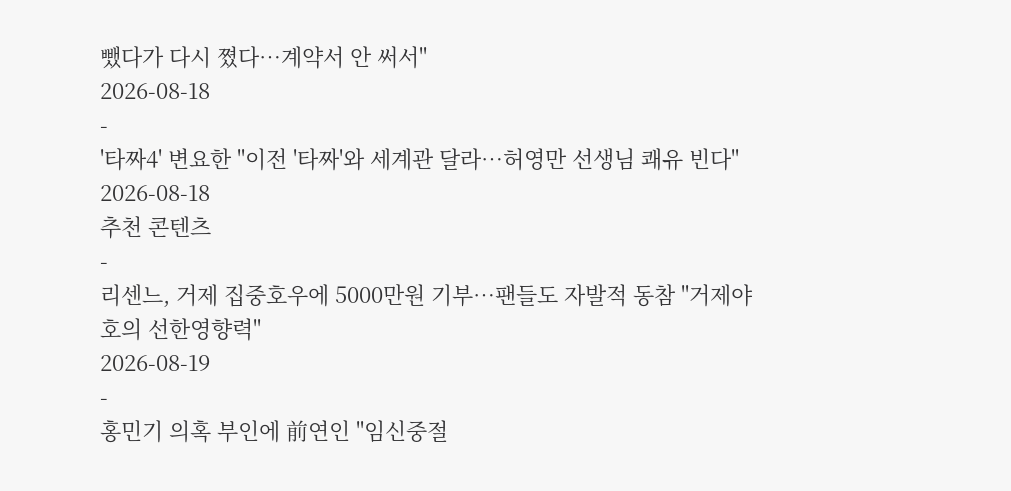뺐다가 다시 쪘다…계약서 안 써서"
2026-08-18
-
'타짜4' 변요한 "이전 '타짜'와 세계관 달라…허영만 선생님 쾌유 빈다"
2026-08-18
추천 콘텐츠
-
리센느, 거제 집중호우에 5000만원 기부…팬들도 자발적 동참 "거제야호의 선한영향력"
2026-08-19
-
홍민기 의혹 부인에 前연인 "임신중절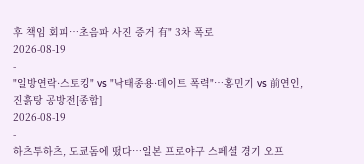후 책임 회피…초음파 사진 증거 有" 3차 폭로
2026-08-19
-
"일방연락·스토킹" vs "낙태종용·데이트 폭력"…홍민기 vs 前연인, 진흙탕 공방전[종합]
2026-08-19
-
하츠투하츠, 도쿄돔에 떴다…일본 프로야구 스페셜 경기 오프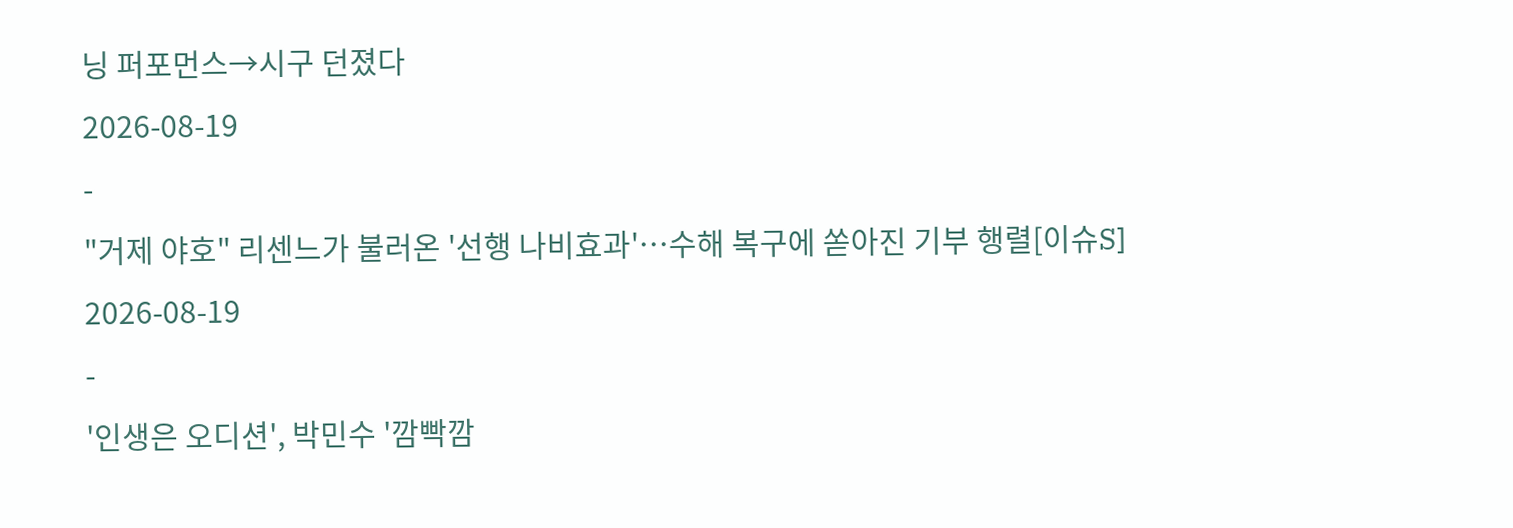닝 퍼포먼스→시구 던졌다
2026-08-19
-
"거제 야호" 리센느가 불러온 '선행 나비효과'…수해 복구에 쏟아진 기부 행렬[이슈S]
2026-08-19
-
'인생은 오디션', 박민수 '깜빡깜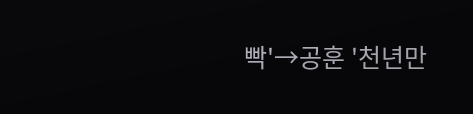빡'→공훈 '천년만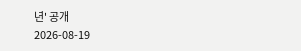년' 공개
2026-08-19